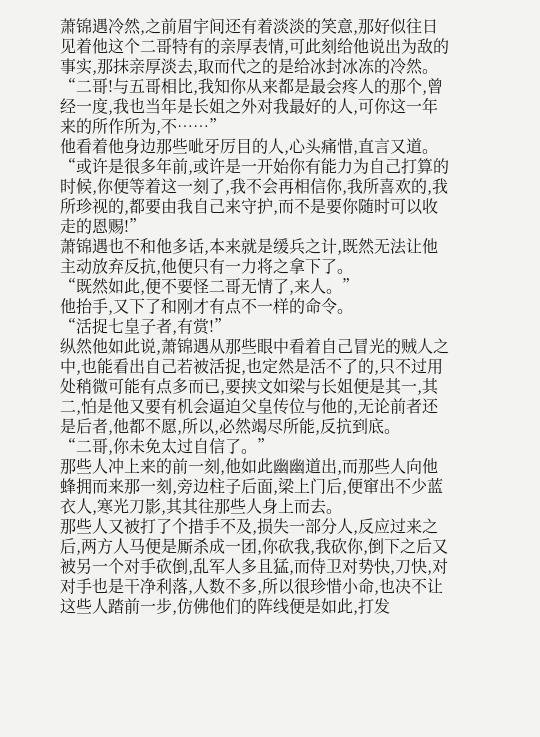萧锦遇冷然,之前眉宇间还有着淡淡的笑意,那好似往日见着他这个二哥特有的亲厚表情,可此刻给他说出为敌的事实,那抹亲厚淡去,取而代之的是给冰封冰冻的冷然。
“二哥!与五哥相比,我知你从来都是最会疼人的那个,曾经一度,我也当年是长姐之外对我最好的人,可你这一年来的所作所为,不……”
他看着他身边那些呲牙厉目的人,心头痛惜,直言又道。
“或许是很多年前,或许是一开始你有能力为自己打算的时候,你便等着这一刻了,我不会再相信你,我所喜欢的,我所珍视的,都要由我自己来守护,而不是要你随时可以收走的恩赐!”
萧锦遇也不和他多话,本来就是缓兵之计,既然无法让他主动放弃反抗,他便只有一力将之拿下了。
“既然如此,便不要怪二哥无情了,来人。”
他抬手,又下了和刚才有点不一样的命令。
“活捉七皇子者,有赏!”
纵然他如此说,萧锦遇从那些眼中看着自己冒光的贼人之中,也能看出自己若被活捉,也定然是活不了的,只不过用处稍微可能有点多而已,要挟文如梁与长姐便是其一,其二,怕是他又要有机会逼迫父皇传位与他的,无论前者还是后者,他都不愿,所以,必然竭尽所能,反抗到底。
“二哥,你未免太过自信了。”
那些人冲上来的前一刻,他如此幽幽道出,而那些人向他蜂拥而来那一刻,旁边柱子后面,梁上门后,便窜出不少蓝衣人,寒光刀影,其其往那些人身上而去。
那些人又被打了个措手不及,损失一部分人,反应过来之后,两方人马便是厮杀成一团,你砍我,我砍你,倒下之后又被另一个对手砍倒,乱军人多且猛,而侍卫对势快,刀快,对对手也是干净利落,人数不多,所以很珍惜小命,也决不让这些人踏前一步,仿佛他们的阵线便是如此,打发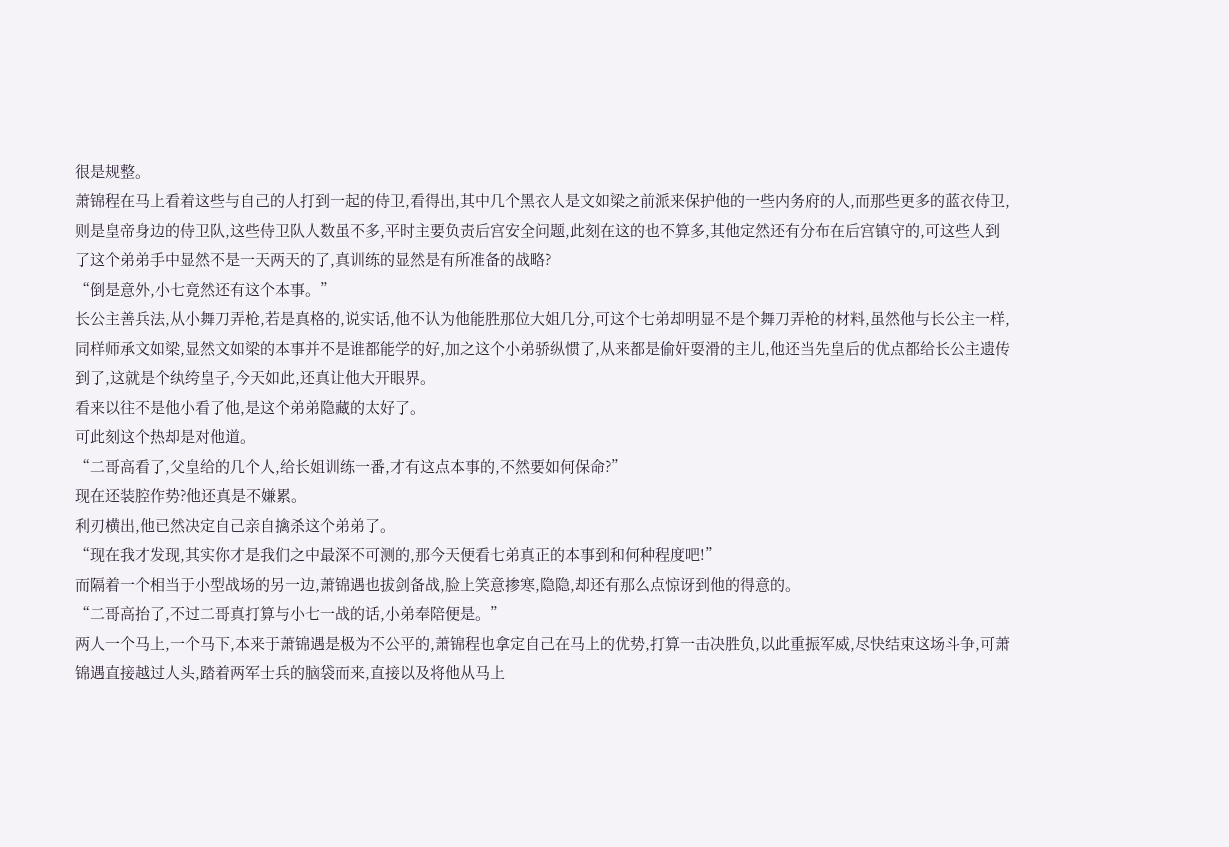很是规整。
萧锦程在马上看着这些与自己的人打到一起的侍卫,看得出,其中几个黑衣人是文如梁之前派来保护他的一些内务府的人,而那些更多的蓝衣侍卫,则是皇帝身边的侍卫队,这些侍卫队人数虽不多,平时主要负责后宫安全问题,此刻在这的也不算多,其他定然还有分布在后宫镇守的,可这些人到了这个弟弟手中显然不是一天两天的了,真训练的显然是有所准备的战略?
“倒是意外,小七竟然还有这个本事。”
长公主善兵法,从小舞刀弄枪,若是真格的,说实话,他不认为他能胜那位大姐几分,可这个七弟却明显不是个舞刀弄枪的材料,虽然他与长公主一样,同样师承文如梁,显然文如梁的本事并不是谁都能学的好,加之这个小弟骄纵惯了,从来都是偷奸耍滑的主儿,他还当先皇后的优点都给长公主遗传到了,这就是个纨绔皇子,今天如此,还真让他大开眼界。
看来以往不是他小看了他,是这个弟弟隐藏的太好了。
可此刻这个热却是对他道。
“二哥高看了,父皇给的几个人,给长姐训练一番,才有这点本事的,不然要如何保命?”
现在还装腔作势?他还真是不嫌累。
利刃横出,他已然决定自己亲自擒杀这个弟弟了。
“现在我才发现,其实你才是我们之中最深不可测的,那今天便看七弟真正的本事到和何种程度吧!”
而隔着一个相当于小型战场的另一边,萧锦遇也拔剑备战,脸上笑意掺寒,隐隐,却还有那么点惊讶到他的得意的。
“二哥高抬了,不过二哥真打算与小七一战的话,小弟奉陪便是。”
两人一个马上,一个马下,本来于萧锦遇是极为不公平的,萧锦程也拿定自己在马上的优势,打算一击决胜负,以此重振军威,尽快结束这场斗争,可萧锦遇直接越过人头,踏着两军士兵的脑袋而来,直接以及将他从马上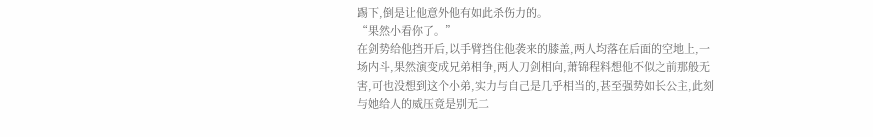踢下,倒是让他意外他有如此杀伤力的。
“果然小看你了。”
在剑势给他挡开后,以手臂挡住他袭来的膝盖,两人均落在后面的空地上,一场内斗,果然演变成兄弟相争,两人刀剑相向,萧锦程料想他不似之前那般无害,可也没想到这个小弟,实力与自己是几乎相当的,甚至强势如长公主,此刻与她给人的威压竟是别无二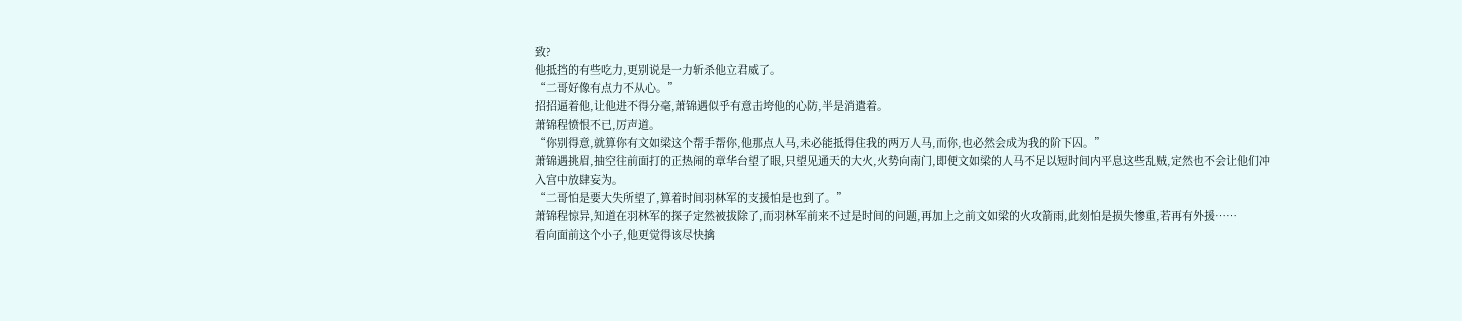致?
他抵挡的有些吃力,更别说是一力斩杀他立君威了。
“二哥好像有点力不从心。”
招招逼着他,让他进不得分毫,萧锦遇似乎有意击垮他的心防,半是消遣着。
萧锦程愤恨不已,厉声道。
“你别得意,就算你有文如梁这个帮手帮你,他那点人马,未必能抵得住我的两万人马,而你,也必然会成为我的阶下囚。”
萧锦遇挑眉,抽空往前面打的正热闹的章华台望了眼,只望见通天的大火,火势向南门,即便文如梁的人马不足以短时间内平息这些乱贼,定然也不会让他们冲入宫中放肆妄为。
“二哥怕是要大失所望了,算着时间羽林军的支援怕是也到了。”
萧锦程惊异,知道在羽林军的探子定然被拔除了,而羽林军前来不过是时间的问题,再加上之前文如梁的火攻箭雨,此刻怕是损失惨重,若再有外援……
看向面前这个小子,他更觉得该尽快擒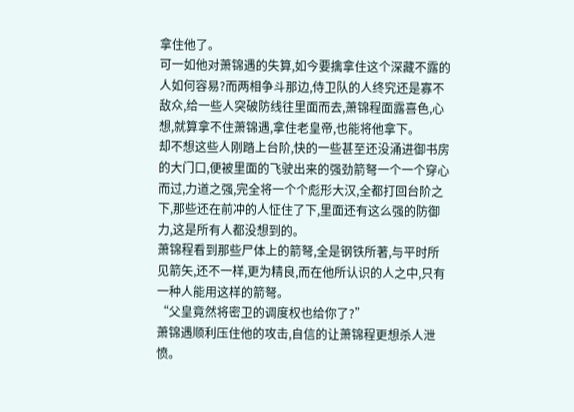拿住他了。
可一如他对萧锦遇的失算,如今要擒拿住这个深藏不露的人如何容易?而两相争斗那边,侍卫队的人终究还是寡不敌众,给一些人突破防线往里面而去,萧锦程面露喜色,心想,就算拿不住萧锦遇,拿住老皇帝,也能将他拿下。
却不想这些人刚踏上台阶,快的一些甚至还没涌进御书房的大门口,便被里面的飞驶出来的强劲箭弩一个一个穿心而过,力道之强,完全将一个个彪形大汉,全都打回台阶之下,那些还在前冲的人怔住了下,里面还有这么强的防御力,这是所有人都没想到的。
萧锦程看到那些尸体上的箭弩,全是钢铁所著,与平时所见箭矢,还不一样,更为精良,而在他所认识的人之中,只有一种人能用这样的箭弩。
“父皇竟然将密卫的调度权也给你了?”
萧锦遇顺利压住他的攻击,自信的让萧锦程更想杀人泄愤。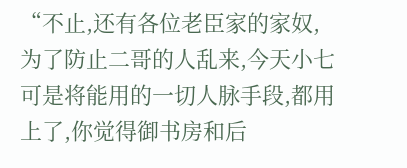“不止,还有各位老臣家的家奴,为了防止二哥的人乱来,今天小七可是将能用的一切人脉手段,都用上了,你觉得御书房和后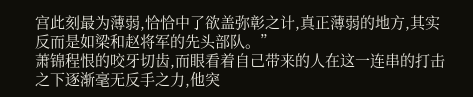宫此刻最为薄弱,恰恰中了欲盖弥彰之计,真正薄弱的地方,其实反而是如梁和赵将军的先头部队。”
萧锦程恨的咬牙切齿,而眼看着自己带来的人在这一连串的打击之下逐渐毫无反手之力,他突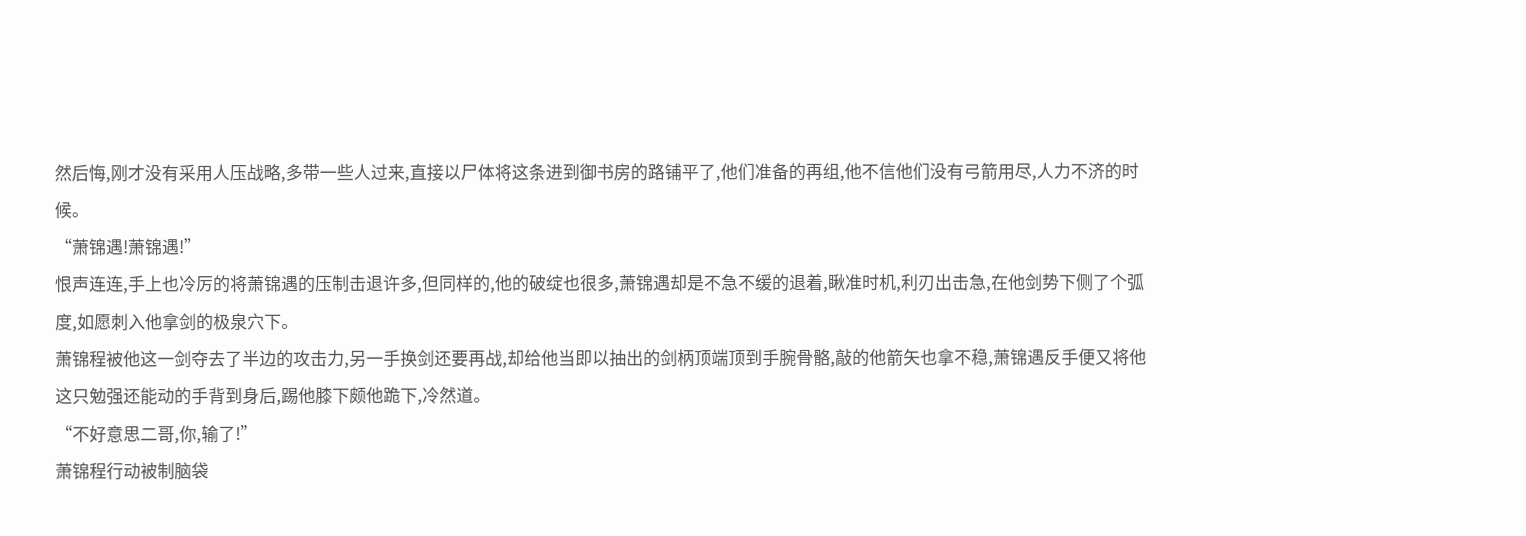然后悔,刚才没有采用人压战略,多带一些人过来,直接以尸体将这条进到御书房的路铺平了,他们准备的再组,他不信他们没有弓箭用尽,人力不济的时候。
“萧锦遇!萧锦遇!”
恨声连连,手上也冷厉的将萧锦遇的压制击退许多,但同样的,他的破绽也很多,萧锦遇却是不急不缓的退着,瞅准时机,利刃出击急,在他剑势下侧了个弧度,如愿刺入他拿剑的极泉穴下。
萧锦程被他这一剑夺去了半边的攻击力,另一手换剑还要再战,却给他当即以抽出的剑柄顶端顶到手腕骨骼,敲的他箭矢也拿不稳,萧锦遇反手便又将他这只勉强还能动的手背到身后,踢他膝下颇他跪下,冷然道。
“不好意思二哥,你,输了!”
萧锦程行动被制脑袋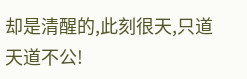却是清醒的,此刻很天,只道天道不公!